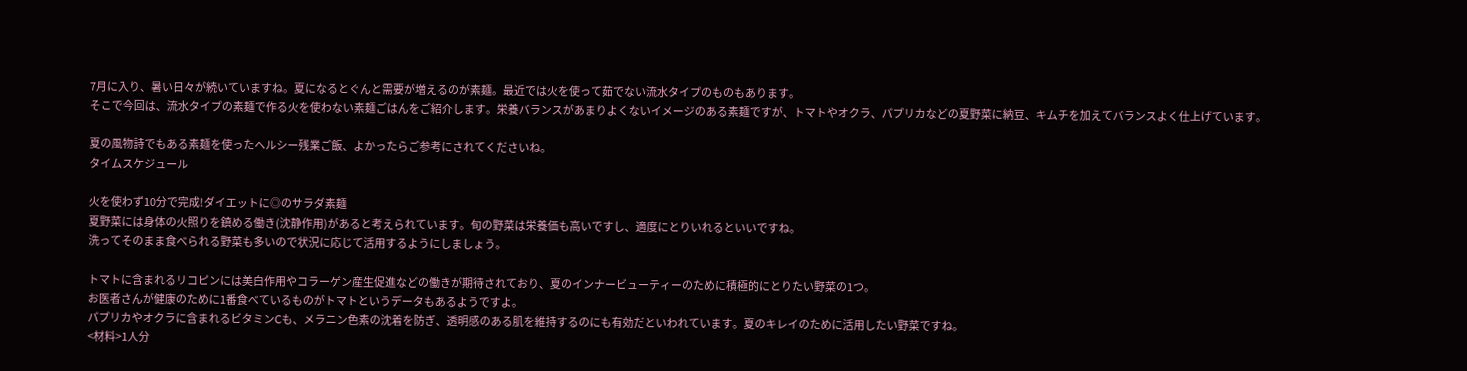7月に入り、暑い日々が続いていますね。夏になるとぐんと需要が増えるのが素麺。最近では火を使って茹でない流水タイプのものもあります。
そこで今回は、流水タイプの素麺で作る火を使わない素麺ごはんをご紹介します。栄養バランスがあまりよくないイメージのある素麺ですが、トマトやオクラ、パプリカなどの夏野菜に納豆、キムチを加えてバランスよく仕上げています。

夏の風物詩でもある素麺を使ったヘルシー残業ご飯、よかったらご参考にされてくださいね。
タイムスケジュール

火を使わず10分で完成!ダイエットに◎のサラダ素麺
夏野菜には身体の火照りを鎮める働き(沈静作用)があると考えられています。旬の野菜は栄養価も高いですし、適度にとりいれるといいですね。
洗ってそのまま食べられる野菜も多いので状況に応じて活用するようにしましょう。

トマトに含まれるリコピンには美白作用やコラーゲン産生促進などの働きが期待されており、夏のインナービューティーのために積極的にとりたい野菜の1つ。
お医者さんが健康のために1番食べているものがトマトというデータもあるようですよ。
パプリカやオクラに含まれるビタミンCも、メラニン色素の沈着を防ぎ、透明感のある肌を維持するのにも有効だといわれています。夏のキレイのために活用したい野菜ですね。
<材料>1人分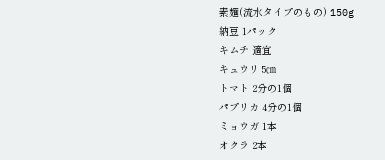素麺(流水タイプのもの) 150g
納豆 1パック
キムチ 適宜
キュウリ 5㎝
トマト 2分の1個
パプリカ 4分の1個
ミョウガ 1本
オクラ 2本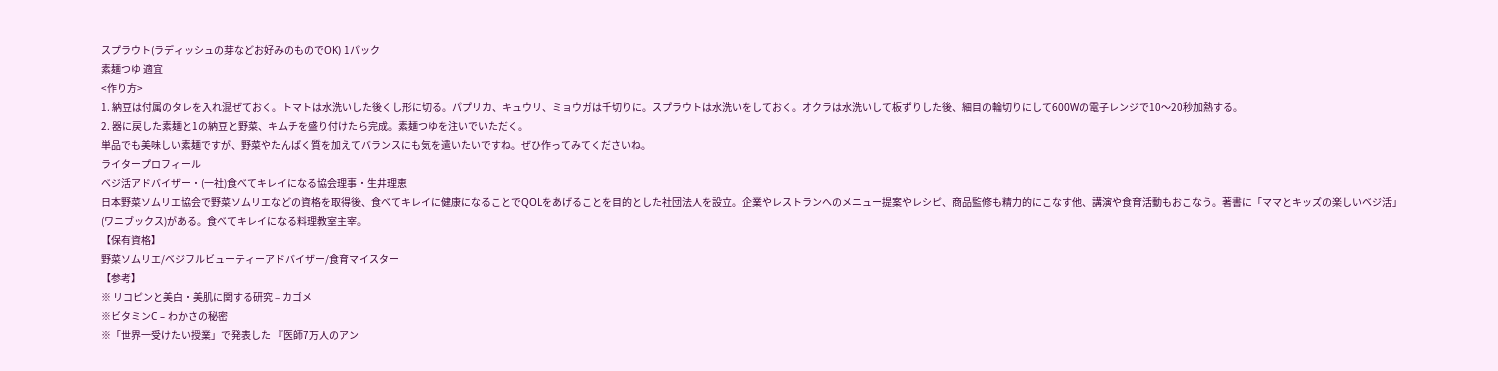スプラウト(ラディッシュの芽などお好みのものでOK) 1パック
素麺つゆ 適宜
<作り方>
1. 納豆は付属のタレを入れ混ぜておく。トマトは水洗いした後くし形に切る。パプリカ、キュウリ、ミョウガは千切りに。スプラウトは水洗いをしておく。オクラは水洗いして板ずりした後、細目の輪切りにして600Wの電子レンジで10〜20秒加熱する。
2. 器に戻した素麺と1の納豆と野菜、キムチを盛り付けたら完成。素麺つゆを注いでいただく。
単品でも美味しい素麺ですが、野菜やたんぱく質を加えてバランスにも気を遣いたいですね。ぜひ作ってみてくださいね。
ライタープロフィール
ベジ活アドバイザー・(一社)食べてキレイになる協会理事・生井理恵
日本野菜ソムリエ協会で野菜ソムリエなどの資格を取得後、食べてキレイに健康になることでQOLをあげることを目的とした社団法人を設立。企業やレストランへのメニュー提案やレシピ、商品監修も精力的にこなす他、講演や食育活動もおこなう。著書に「ママとキッズの楽しいベジ活」(ワニブックス)がある。食べてキレイになる料理教室主宰。
【保有資格】
野菜ソムリエ/ベジフルビューティーアドバイザー/食育マイスター
【参考】
※ リコピンと美白・美肌に関する研究 – カゴメ
※ビタミンC – わかさの秘密
※「世界一受けたい授業」で発表した 『医師7万人のアン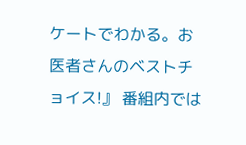ケートでわかる。お医者さんのベストチョイス!』 番組内では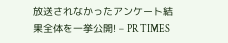放送されなかったアンケート結果全体を一挙公開! – PR TIMES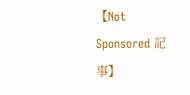【Not Sponsored 記事】